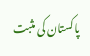پاکستان کی مثبت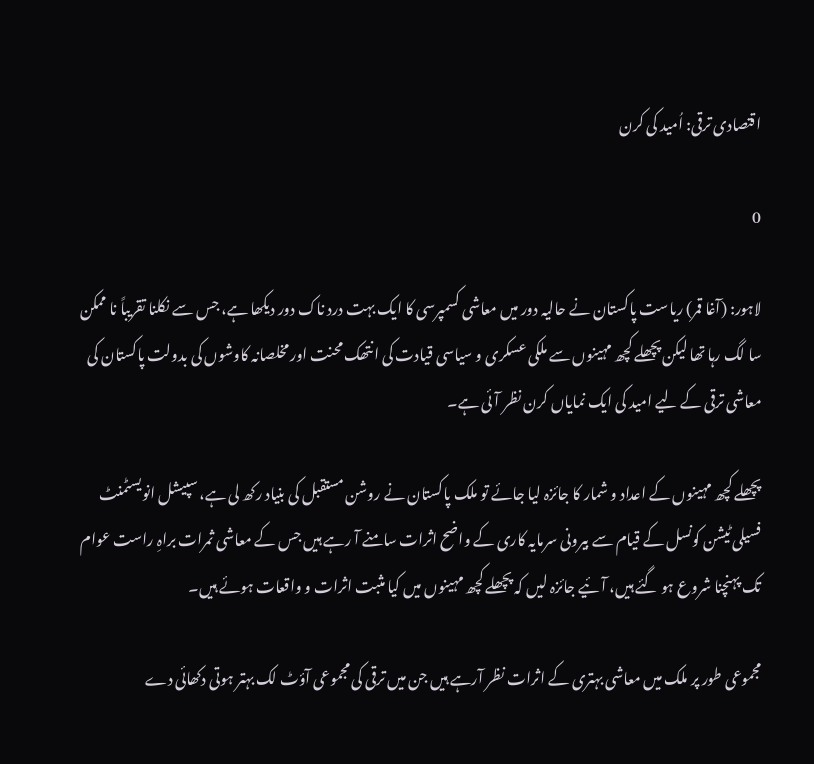اقتصادی ترقی: اُمید کی کرن

0

لاہور: (آغا قمر) ریاست پاکستان نے حالیہ دور میں معاشی کسمپرسی کا ایک بہت درد ناک دور دیکھا ہے، جس سے نکلنا تقریباً نا ممکن سا لگ رہا تھا لیکن پچھلے کچھ مہینوں سے ملکی عسکری و سیاسی قیادت کی انتھک محنت اور مخلصانہ کاوشوں کی بدولت پاکستان کی معاشی ترقی کے لیے امید کی ایک نمایاں کرن نظر آئی ہے۔

پچھلے کچھ مہینوں کے اعداد و شمار کا جائزہ لیا جائے تو ملک پاکستان نے روشن مستقبل کی بنیاد رکھ لی ہے، سپیشل انویسٹمنٹ فسیلی ٹیشن کونسل کے قیام سے بیرونی سرمایہ کاری کے واضح اثرات سامنے آ رہے ہیں جس کے معاشی ثمرات براہِ راست عوام تک پہنچنا شروع ہو گئے ہیں، آئیے جائزہ لیں کہ پچھلے کچھ مہینوں میں کیا مثبت اثرات و واقعات ہوئے ہیں۔

مجموعی طور پر ملک میں معاشی بہتری کے اثرات نظر آرہے ہیں جن میں ترقی کی مجموعی آؤٹ لک بہتر ہوتی دکھائی دے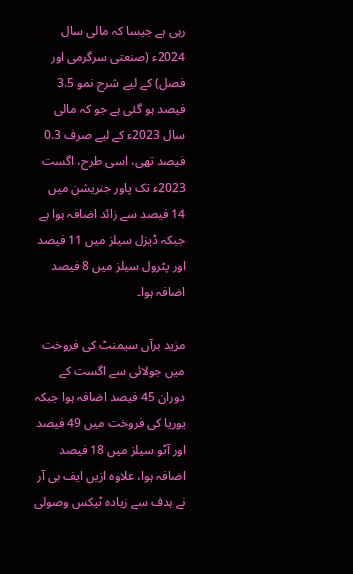رہی ہے جیسا کہ مالی سال 2024ء (صنعتی سرگرمی اور فصل) کے لیے شرح نمو 3.5 فیصد ہو گئی ہے جو کہ مالی سال 2023ء کے لیے صرف 0.3 فیصد تھی، اسی طرح، اگست 2023ء تک پاور جنریشن میں 14 فیصد سے زائد اضافہ ہوا ہے جبکہ ڈیزل سیلز میں 11 فیصد اور پٹرول سیلز میں 8 فیصد اضافہ ہوا۔

مزید برآں سیمنٹ کی فروخت میں جولائی سے اگست کے دوران 45 فیصد اضافہ ہوا جبکہ یوریا کی فروخت میں 49 فیصد اور آٹو سیلز میں 18 فیصد اضافہ ہوا، علاوہ ازیں ایف بی آر نے ہدف سے زیادہ ٹیکس وصولی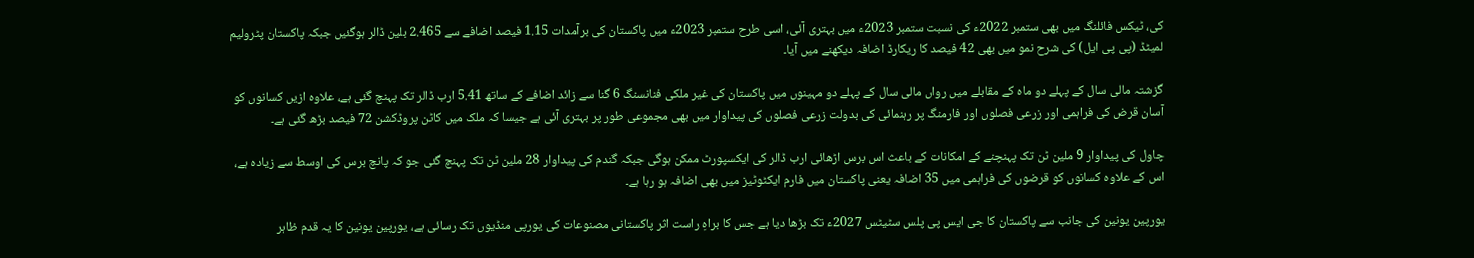کی، ٹیکس فائلنگ میں بھی ستمبر 2022ء کی نسبت ستمبر 2023ء میں بہتری آئی، اسی طرح ستمبر 2023ء میں پاکستان کی برآمدات 1.15 فیصد اضافے سے 2.465 بلین ڈالر ہوگئیں جبکہ پاکستان پٹرولیم لمیٹڈ (پی پی ایل) کی شرح نمو میں بھی 42 فیصد کا ریکارڈ اضافہ دیکھنے میں آیا۔

گزشتہ مالی سال کے پہلے دو ماہ کے مقابلے میں رواں مالی سال کے پہلے دو مہینوں میں پاکستان کی غیر ملکی فنانسنگ 6 گنا سے زائد اضافے کے ساتھ 5.41 ارب ڈالر تک پہنچ گئی ہے، علاوہ ازیں کسانوں کو آسان قرض کی فراہمی اور زرعی فصلوں اور فارمنگ پر رہنمائی کی بدولت زرعی فصلوں کی پیداوار میں بھی مجموعی طور پر بہتری آئی ہے جیسا کہ ملک میں کاٹن پروڈکشن 72 فیصد بڑھ گئی ہے۔

چاول کی پیداوار 9 ملین ٹن تک پہنچنے کے امکانات کے باعث اس برس اڑھائی ارب ڈالر کی ایکسپورٹ ممکن ہوگی جبکہ گندم کی پیداوار 28 ملین ٹن تک پہنچ گئی جو کہ پانچ برس کی اوسط سے زیادہ ہے، اس کے علاوہ کسانوں کو قرضوں کی فراہمی میں 35 اضافہ یعنی پاکستان میں فارم ایکٹوٹیز میں بھی اضافہ ہو رہا ہے۔

یورپین یونین کی جانب سے پاکستان کا جی ایس پی پلس سٹیٹس 2027ء تک بڑھا دیا ہے جس کا براہِ راست اثر پاکستانی مصنوعات کی یورپی منڈیوں تک رسائی ہے، یورپین یونین کا یہ قدم ظاہر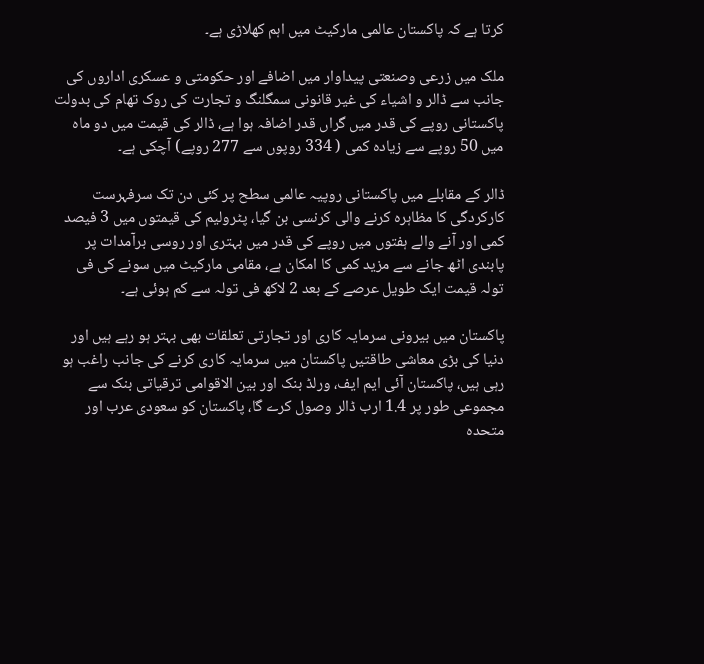کرتا ہے کہ پاکستان عالمی مارکیٹ میں اہم کھلاڑی ہے۔

ملک میں زرعی وصنعتی پیداوار میں اضافے اور حکومتی و عسکری اداروں کی جانب سے ڈالر و اشیاء کی غیر قانونی سمگلنگ و تجارت کی روک تھام کی بدولت پاکستانی روپے کی قدر میں گراں قدر اضافہ ہوا ہے، ڈالر کی قیمت میں دو ماہ میں 50 روپے سے زیادہ کمی ( 334 روپوں سے 277 روپے) آچکی ہے۔

ڈالر کے مقابلے میں پاکستانی روپیہ عالمی سطح پر کئی دن تک سرفہرست کارکردگی کا مظاہرہ کرنے والی کرنسی بن گیا، پٹرولیم کی قیمتوں میں 3 فیصد کمی اور آنے والے ہفتوں میں روپے کی قدر میں بہتری اور روسی برآمدات پر پابندی اٹھ جانے سے مزید کمی کا امکان ہے، مقامی مارکیٹ میں سونے کی فی تولہ قیمت ایک طویل عرصے کے بعد 2 لاکھ فی تولہ سے کم ہوئی ہے۔

پاکستان میں بیرونی سرمایہ کاری اور تجارتی تعلقات بھی بہتر ہو رہے ہیں اور دنیا کی بڑی معاشی طاقتیں پاکستان میں سرمایہ کاری کرنے کی جانب راغب ہو رہی ہیں، پاکستان آئی ایم ایف، ورلڈ بنک اور بین الاقوامی ترقیاتی بنک سے مجموعی طور پر 1.4 ارب ڈالر وصول کرے گا، پاکستان کو سعودی عرب اور متحدہ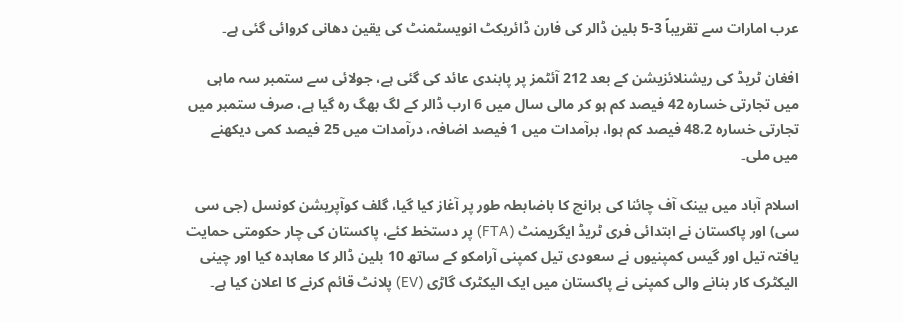عرب امارات سے تقریباً 3-5 بلین ڈالر کی فارن ڈائریکٹ انویسٹمنٹ کی یقین دھانی کروائی گئی ہے۔

افغان ٹریڈ کی ریشنلائزیشن کے بعد 212 آئٹمز پر پابندی عائد کی گئی ہے، جولائی سے ستمبر سہ ماہی میں تجارتی خسارہ 42 فیصد کم ہو کر مالی سال میں 6 ارب ڈالر کے لگ بھگ رہ گیا ہے، صرف ستمبر میں تجارتی خسارہ 48.2 فیصد کم ہوا، برآمدات میں 1 فیصد اضافہ، درآمدات میں 25 فیصد کمی دیکھنے میں ملی۔

اسلام آباد میں بینک آف چائنا کی برانچ کا باضابطہ طور پر آغاز کیا گیا، گلف کوآپریشن کونسل (جی سی سی) اور پاکستان نے ابتدائی فری ٹریڈ ایگریمنٹ (FTA) پر دستخط کئے، پاکستان کی چار حکومتی حمایت یافتہ تیل اور گیس کمپنیوں نے سعودی تیل کمپنی آرامکو کے ساتھ 10 بلین ڈالر کا معاہدہ کیا اور چینی الیکٹرک کار بنانے والی کمپنی نے پاکستان میں ایک الیکٹرک گاڑی (EV) پلانٹ قائم کرنے کا اعلان کیا ہے۔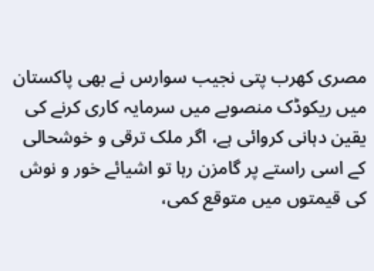مصری کھرب پتی نجیب سوارس نے بھی پاکستان میں ریکوڈک منصوبے میں سرمایہ کاری کرنے کی یقین دہانی کروائی ہے، اگر ملک ترقی و خوشحالی کے اسی راستے پر گامزن رہا تو اشیائے خور و نوش کی قیمتوں میں متوقع کمی،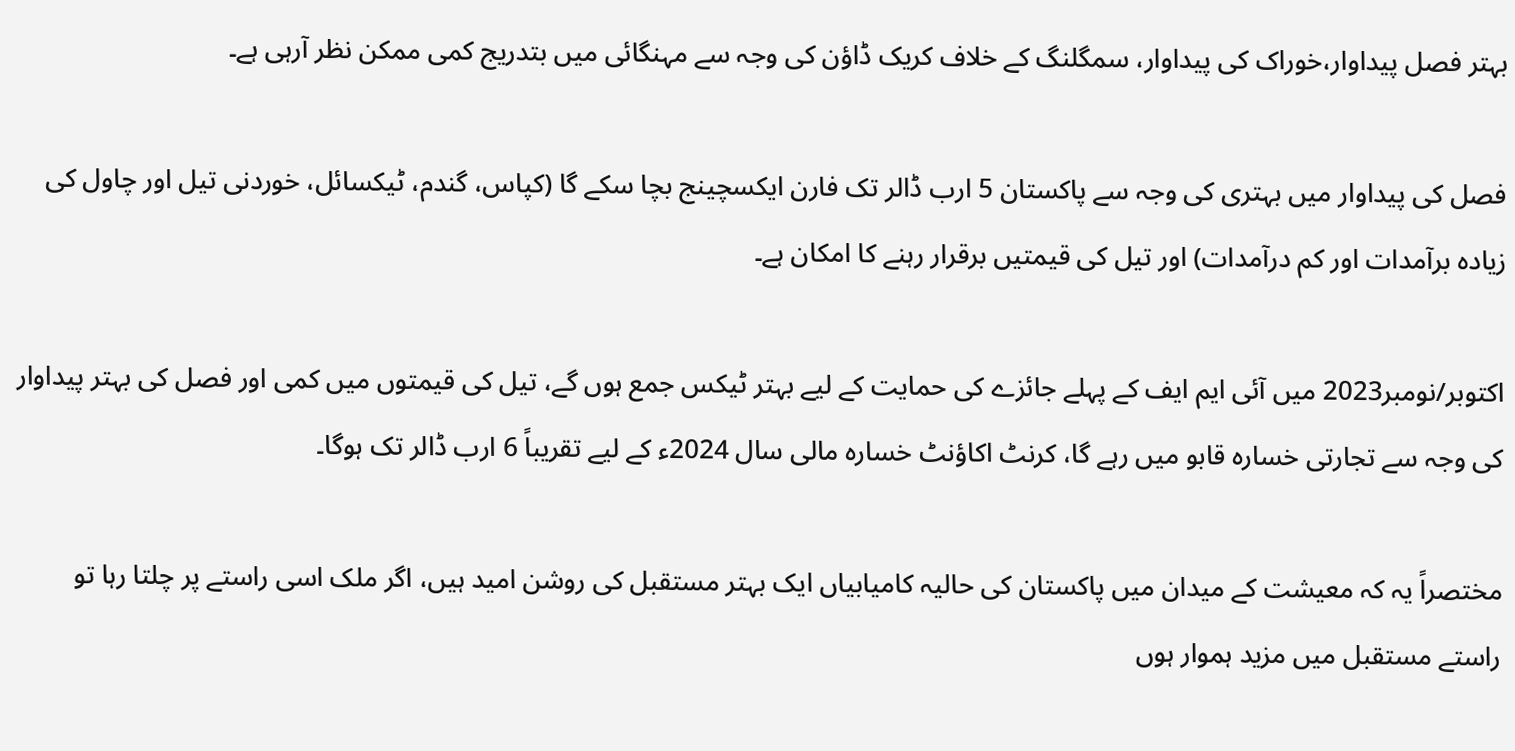بہتر فصل پیداوار،خوراک کی پیداوار، سمگلنگ کے خلاف کریک ڈاؤن کی وجہ سے مہنگائی میں بتدریج کمی ممکن نظر آرہی ہے۔

فصل کی پیداوار میں بہتری کی وجہ سے پاکستان 5 ارب ڈالر تک فارن ایکسچینج بچا سکے گا (کپاس، گندم، ٹیکسائل، خوردنی تیل اور چاول کی زیادہ برآمدات اور کم درآمدات) اور تیل کی قیمتیں برقرار رہنے کا امکان ہے۔

اکتوبر/نومبر2023 میں آئی ایم ایف کے پہلے جائزے کی حمایت کے لیے بہتر ٹیکس جمع ہوں گے، تیل کی قیمتوں میں کمی اور فصل کی بہتر پیداوار کی وجہ سے تجارتی خسارہ قابو میں رہے گا، کرنٹ اکاؤنٹ خسارہ مالی سال 2024ء کے لیے تقریباً 6 ارب ڈالر تک ہوگا۔

مختصراً یہ کہ معیشت کے میدان میں پاکستان کی حالیہ کامیابیاں ایک بہتر مستقبل کی روشن امید ہیں، اگر ملک اسی راستے پر چلتا رہا تو راستے مستقبل میں مزید ہموار ہوں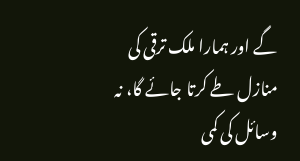گے اور ہمارا ملک ترقی کی منازل طے کرتا جائے گا، نہ وسائل کی کمی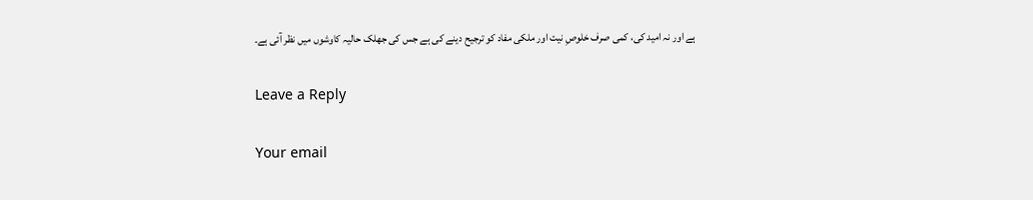ہے اور نہ امید کی، کمی صرف خلوصِ نیت اور ملکی مفاد کو ترجیح دینے کی ہے جس کی جھلک حالیہ کاوشوں میں نظر آئی ہے۔

Leave a Reply

Your email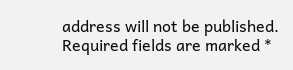address will not be published. Required fields are marked *